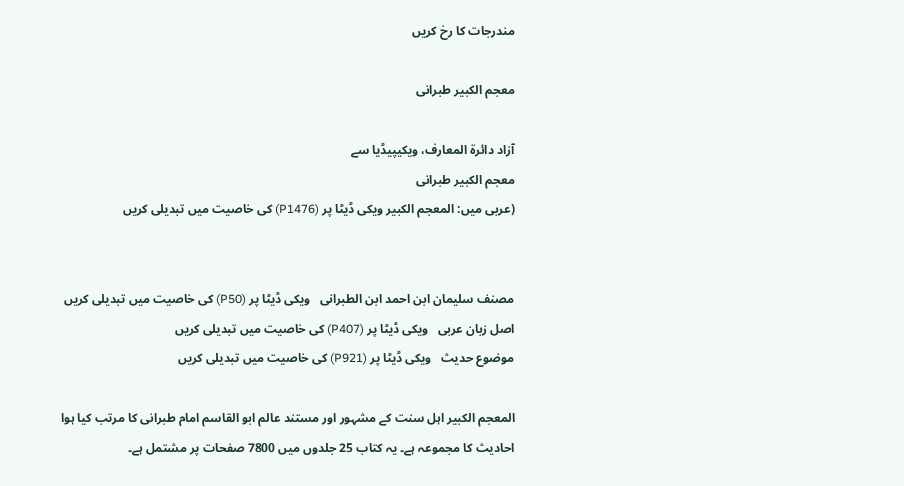مندرجات کا رخ کریں

معجم الکبیر طبرانی

آزاد دائرۃ المعارف، ویکیپیڈیا سے
معجم الکبیر طبرانی
(عربی میں: المعجم الكبير ویکی ڈیٹا پر (P1476) کی خاصیت میں تبدیلی کریں


مصنف سلیمان ابن احمد ابن الطبرانی   ویکی ڈیٹا پر (P50) کی خاصیت میں تبدیلی کریں
اصل زبان عربی   ویکی ڈیٹا پر (P407) کی خاصیت میں تبدیلی کریں
موضوع حدیث   ویکی ڈیٹا پر (P921) کی خاصیت میں تبدیلی کریں

المعجم الکبیر اہل سنت کے مشہور اور مستند عالم ابو القاسم امام طبرانی کا مرتب کیا ہوا احادیث کا مجموعہ ہے۔ یہ کتاب 25 جلدوں میں 7800 صفحات پر مشتمل ہے۔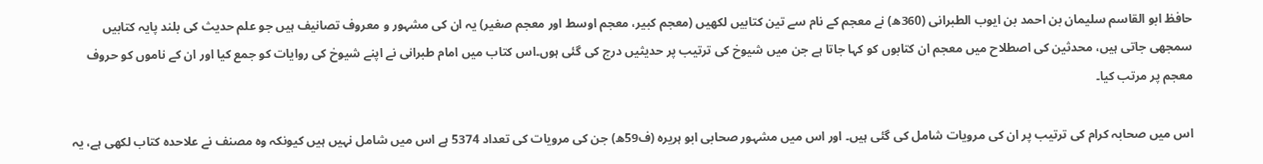حافظ ابو القاسم سلیمان بن احمد بن ایوب الطبرانی (360ھ) نے معجم کے نام سے تین کتابیں لکھیں (معجم کبیر، معجم اوسط اور معجم صغیر) یہ ان کی مشہور و معروف تصانیف ہیں جو علم حدیث کی بلند پایہ کتابیں سمجھی جاتی ہیں، محدثین کی اصطلاح میں معجم ان کتابوں کو کہا جاتا ہے جن میں شیوخ کی ترتیب پر حدیثیں درج کی گئی ہوں۔اس کتاب میں امام طبرانی نے اپنے شیوخ کی روایات کو جمع کیا اور ان کے ناموں کو حروف معجم پر مرتب کیا۔

اس میں صحابہ کرام کی ترتیب پر ان کی مرویات شامل کی گئی ہیں۔ اور اس میں مشہور صحابی ابو ہریرہ (ف59ھ) جن کی مرویات کی تعداد 5374 ہے اس میں شامل نہیں ہیں کیونکہ وہ مصنف نے علاحدہ کتاب لکھی ہے، یہ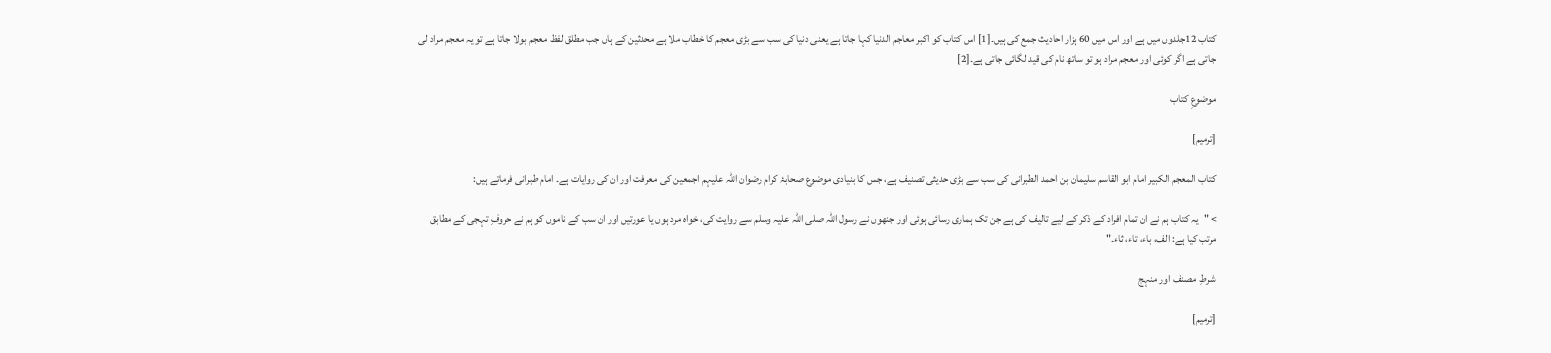کتاب 12جلدوں میں ہے اور اس میں 60 ہزار احادیث جمع کی ہیں۔[1] اس کتاب کو اکبر معاجم الدنیا کہا جاتا ہے یعنی دنیا کی سب سے بڑی معجم کا خطاب ملا ہے محدثین کے ہاں جب مطلق لفظ معجم بولا جاتا ہے تو یہ معجم مراد لی جاتی ہے اگر کوئی اور معجم مراد ہو تو ساتھ نام کی قید لگائی جاتی ہے۔[2]

موضوعِ کتاب

[ترمیم]

کتاب المعجم الكبير امام ابو القاسم سلیمان بن احمد الطبرانی کی سب سے بڑی حدیثی تصنیف ہے، جس کا بنیادی موضوع صحابۂ کرام رضوان اللہ علیہم اجمعین کی معرفت اور ان کی روایات ہے۔ امام طبرانی فرماتے ہیں:

> "یہ کتاب ہم نے ان تمام افراد کے ذکر کے لیے تالیف کی ہے جن تک ہماری رسائی ہوئی اور جنھوں نے رسول اللہ صلی اللہ علیہ وسلم سے روایت کی، خواہ مرد ہوں یا عورتیں اور ان سب کے ناموں کو ہم نے حروفِ تہجی کے مطابق مرتب کیا ہے: الف، باء، تاء، ثاء۔"

شرطِ مصنف اور منہج

[ترمیم]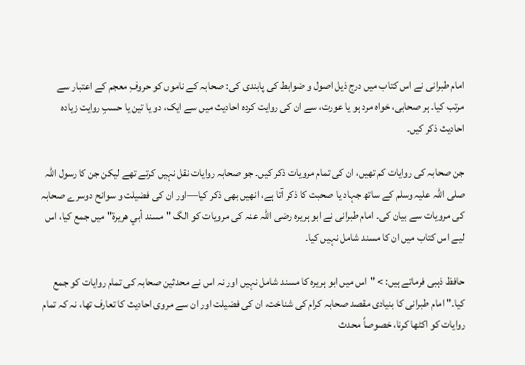امام طبرانی نے اس کتاب میں درج ذیل اصول و ضوابط کی پابندی کی: صحابہ کے ناموں کو حروفِ معجم کے اعتبار سے مرتب کیا۔ ہر صحابی، خواہ مرد ہو یا عورت، سے ان کی روایت کردہ احادیث میں سے ایک، دو یا تین یا حسبِ روایت زیادہ احادیث ذکر کیں۔

جن صحابہ کی روایات کم تھیں، ان کی تمام مرویات ذکر کیں۔ جو صحابہ روایات نقل نہیں کرتے تھے لیکن جن کا رسول اللہ صلی اللہ علیہ وسلم کے ساتھ جہاد یا صحبت کا ذکر آتا ہے، انھیں بھی ذکر کیا—اور ان کی فضیلت و سوانح دوسرے صحابہ کی مرویات سے بیان کی۔ امام طبرانی نے ابو ہریرہ رضی اللہ عنہ کی مرویات کو الگ "مسند أبي هريرة" میں جمع کیا، اس لیے اس کتاب میں ان کا مسند شامل نہیں کیا۔

حافظ ذہبی فرماتے ہیں: > "اس میں ابو ہریرہ کا مسند شامل نہیں اور نہ اس نے محدثین صحابہ کی تمام روایات کو جمع کیا۔" امام طبرانی کا بنیادی مقصد صحابہ کرام کی شناخت، ان کی فضیلت اور ان سے مروی احادیث کا تعارف تھا، نہ کہ تمام روایات کو اکٹھا کرنا، خصوصاً محدث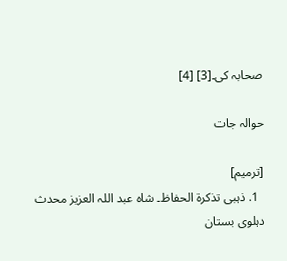صحابہ کی۔[3] [4]

حوالہ جات

[ترمیم]
  1. ذہبی تذکرۃ الحفاظ۔ شاہ عبد اللہ العزیز محدث دہلوی بستان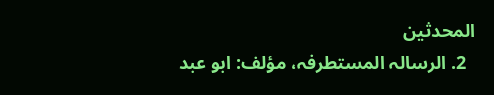المحدثین
  2. الرسالہ المستطرفہ، مؤلف: ابو عبد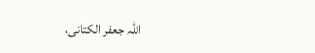اللہ جعفر الكتانی،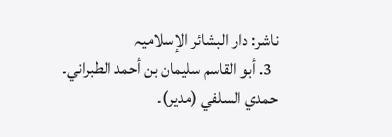ناشر: دار البشائر الإسلامیہ
  3. أبو القاسم سليمان بن أحمد الطبراني۔ حمدي السلفي (مدیر)۔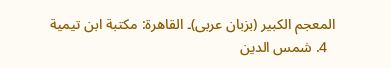المعجم الكبير (بزبان عربی)۔ القاهرة: مكتبة ابن تيمية
  4. شمس الدين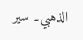الذهبي۔ سير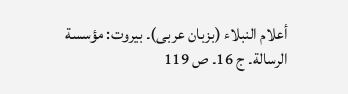أعلام النبلاء (بزبان عربی)۔ بيروت: مؤسسة الرسالة۔ ج 16۔ ص 119